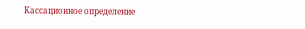Кассационное определение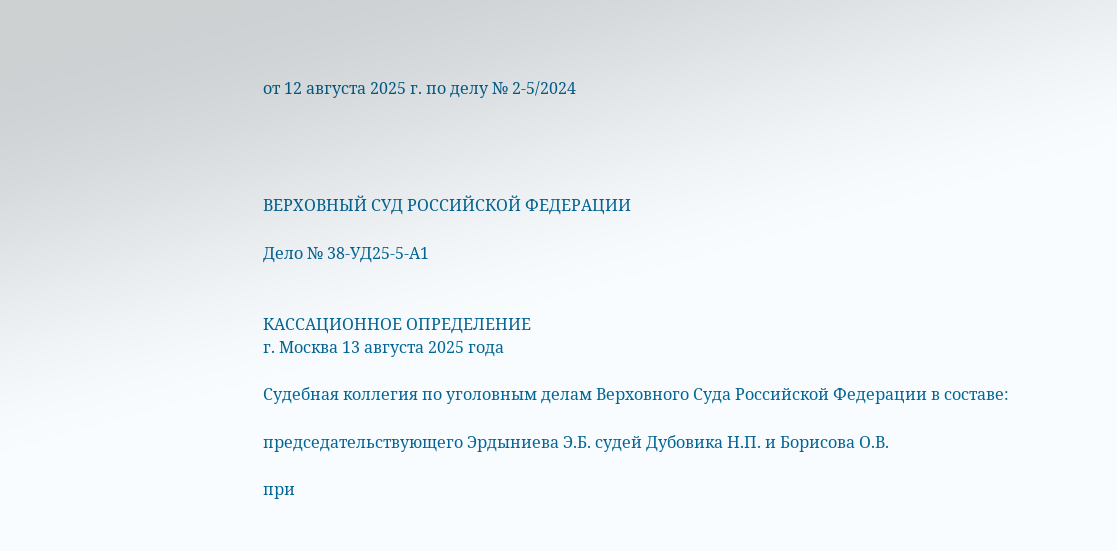от 12 августа 2025 г. по делу № 2-5/2024




ВЕРХОВНЫЙ СУД РОССИЙСКОЙ ФЕДЕРАЦИИ

Дело № 38-УД25-5-А1


КАССАЦИОННОЕ ОПРЕДЕЛЕНИЕ
г. Москва 13 августа 2025 года

Судебная коллегия по уголовным делам Верховного Суда Российской Федерации в составе:

председательствующего Эрдыниева Э.Б. судей Дубовика Н.П. и Борисова О.В.

при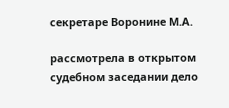секретаре Воронине М.А.

рассмотрела в открытом судебном заседании дело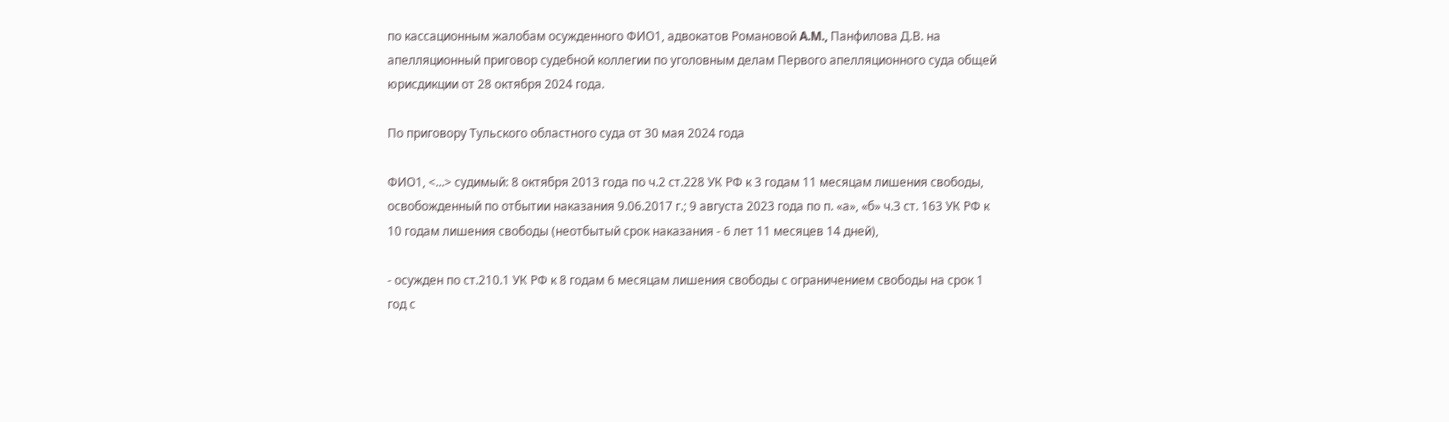по кассационным жалобам осужденного ФИО1, адвокатов Романовой A.M., Панфилова Д.В. на апелляционный приговор судебной коллегии по уголовным делам Первого апелляционного суда общей юрисдикции от 28 октября 2024 года.

По приговору Тульского областного суда от 30 мая 2024 года

ФИО1, <...> судимый: 8 октября 2013 года по ч.2 ст.228 УК РФ к 3 годам 11 месяцам лишения свободы, освобожденный по отбытии наказания 9.06.2017 г.; 9 августа 2023 года по п. «а», «б» ч.З ст. 163 УК РФ к 10 годам лишения свободы (неотбытый срок наказания - 6 лет 11 месяцев 14 дней),

- осужден по ст.210.1 УК РФ к 8 годам 6 месяцам лишения свободы с ограничением свободы на срок 1 год с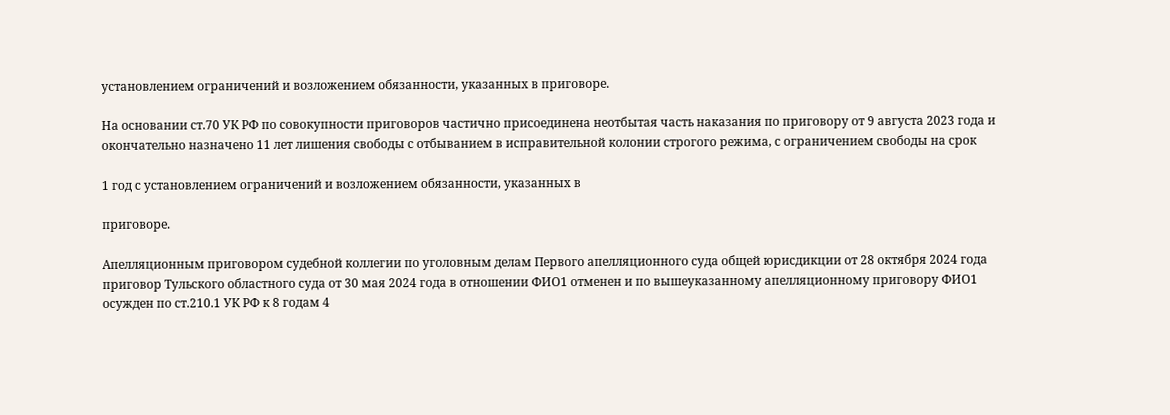установлением ограничений и возложением обязанности, указанных в приговоре.

На основании ст.70 УК РФ по совокупности приговоров частично присоединена неотбытая часть наказания по приговору от 9 августа 2023 года и окончательно назначено 11 лет лишения свободы с отбыванием в исправительной колонии строгого режима, с ограничением свободы на срок

1 год с установлением ограничений и возложением обязанности, указанных в

приговоре.

Апелляционным приговором судебной коллегии по уголовным делам Первого апелляционного суда общей юрисдикции от 28 октября 2024 года приговор Тульского областного суда от 30 мая 2024 года в отношении ФИО1 отменен и по вышеуказанному апелляционному приговору ФИО1 осужден по ст.210.1 УК РФ к 8 годам 4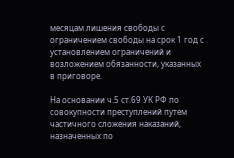месяцам лишения свободы с ограничением свободы на срок 1 год с установлением ограничений и возложением обязанности, указанных в приговоре.

На основании ч.5 ст.69 УК РФ по совокупности преступлений путем частичного сложения наказаний, назначенных по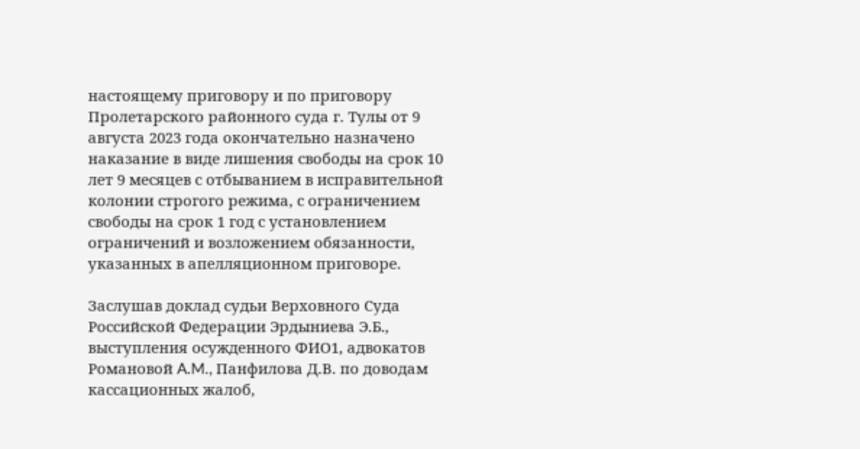настоящему приговору и по приговору Пролетарского районного суда г. Тулы от 9 августа 2023 года окончательно назначено наказание в виде лишения свободы на срок 10 лет 9 месяцев с отбыванием в исправительной колонии строгого режима, с ограничением свободы на срок 1 год с установлением ограничений и возложением обязанности, указанных в апелляционном приговоре.

Заслушав доклад судьи Верховного Суда Российской Федерации Эрдыниева Э.Б., выступления осужденного ФИО1, адвокатов Романовой A.M., Панфилова Д.В. по доводам кассационных жалоб,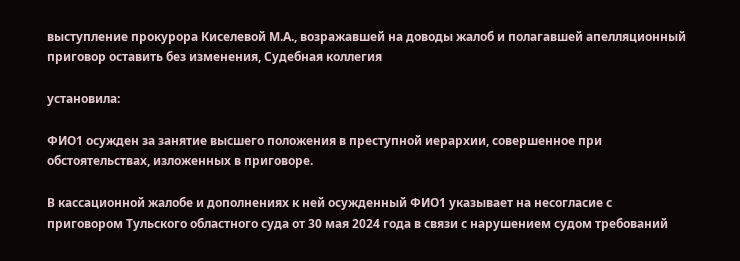выступление прокурора Киселевой М.А., возражавшей на доводы жалоб и полагавшей апелляционный приговор оставить без изменения, Судебная коллегия

установила:

ФИО1 осужден за занятие высшего положения в преступной иерархии, совершенное при обстоятельствах, изложенных в приговоре.

В кассационной жалобе и дополнениях к ней осужденный ФИО1 указывает на несогласие с приговором Тульского областного суда от 30 мая 2024 года в связи с нарушением судом требований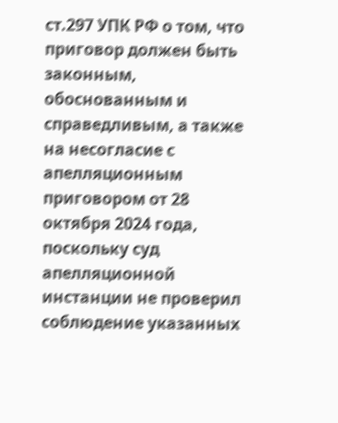ст.297 УПК РФ о том, что приговор должен быть законным, обоснованным и справедливым, а также на несогласие с апелляционным приговором от 28 октября 2024 года, поскольку суд апелляционной инстанции не проверил соблюдение указанных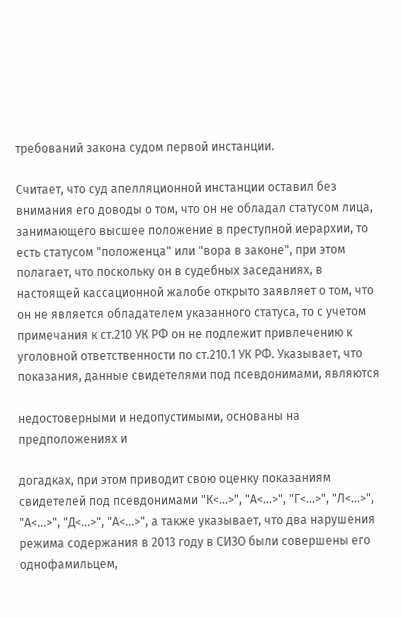требований закона судом первой инстанции.

Считает, что суд апелляционной инстанции оставил без внимания его доводы о том, что он не обладал статусом лица, занимающего высшее положение в преступной иерархии, то есть статусом "положенца" или "вора в законе", при этом полагает, что поскольку он в судебных заседаниях, в настоящей кассационной жалобе открыто заявляет о том, что он не является обладателем указанного статуса, то с учетом примечания к ст.210 УК РФ он не подлежит привлечению к уголовной ответственности по ст.210.1 УК РФ. Указывает, что показания, данные свидетелями под псевдонимами, являются

недостоверными и недопустимыми, основаны на предположениях и

догадках, при этом приводит свою оценку показаниям свидетелей под псевдонимами "К<...>", "А<...>", "Г<...>", "Л<...>", "А<...>", "Д<...>", "А<...>", а также указывает, что два нарушения режима содержания в 2013 году в СИЗО были совершены его однофамильцем,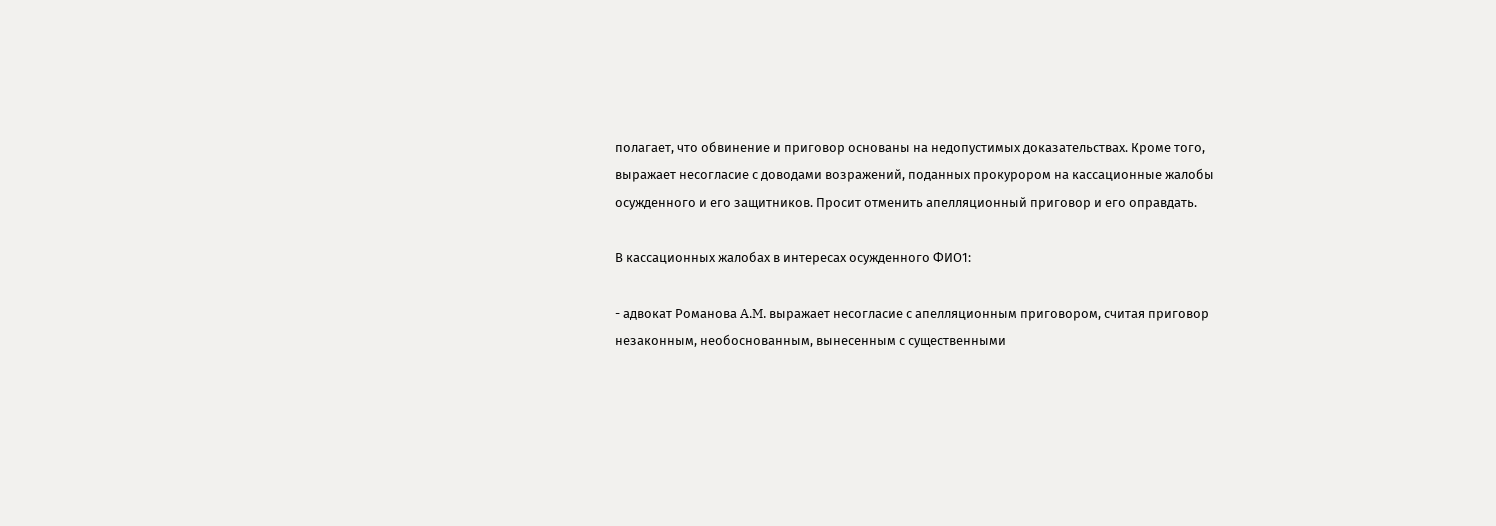полагает, что обвинение и приговор основаны на недопустимых доказательствах. Кроме того, выражает несогласие с доводами возражений, поданных прокурором на кассационные жалобы осужденного и его защитников. Просит отменить апелляционный приговор и его оправдать.

В кассационных жалобах в интересах осужденного ФИО1:

- адвокат Романова A.M. выражает несогласие с апелляционным приговором, считая приговор незаконным, необоснованным, вынесенным с существенными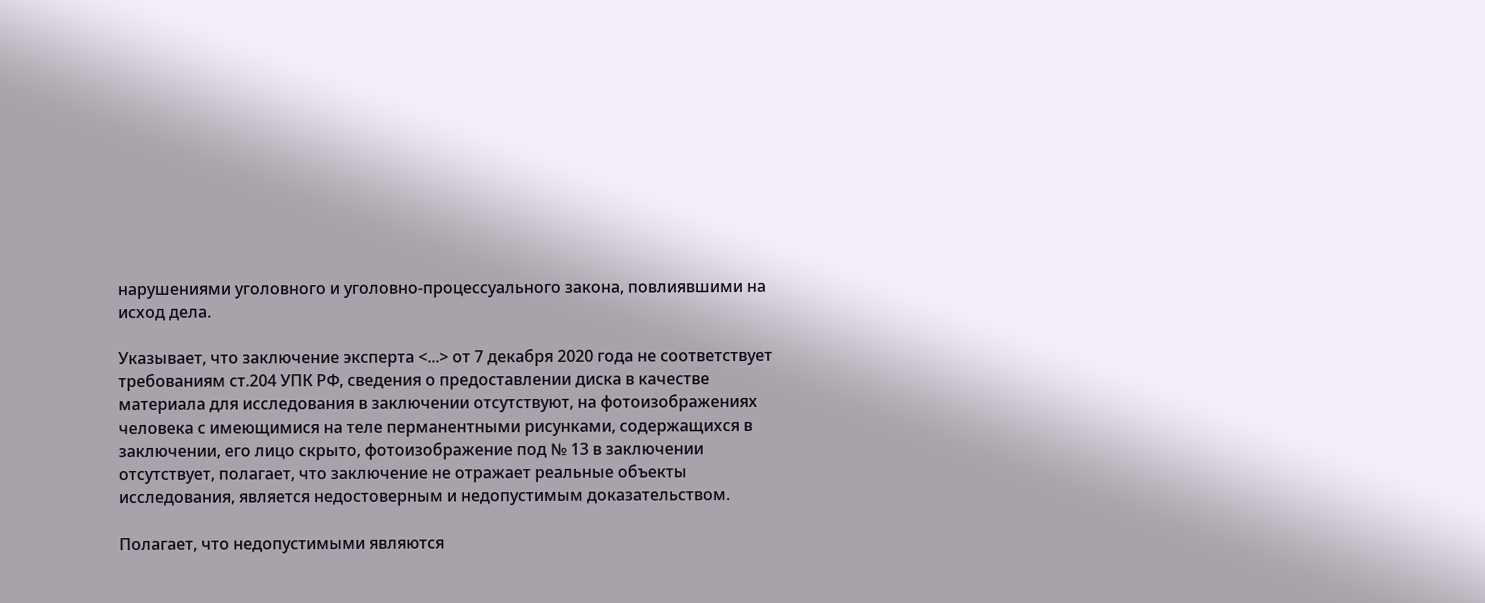нарушениями уголовного и уголовно-процессуального закона, повлиявшими на исход дела.

Указывает, что заключение эксперта <...> от 7 декабря 2020 года не соответствует требованиям ст.204 УПК РФ, сведения о предоставлении диска в качестве материала для исследования в заключении отсутствуют, на фотоизображениях человека с имеющимися на теле перманентными рисунками, содержащихся в заключении, его лицо скрыто, фотоизображение под № 13 в заключении отсутствует, полагает, что заключение не отражает реальные объекты исследования, является недостоверным и недопустимым доказательством.

Полагает, что недопустимыми являются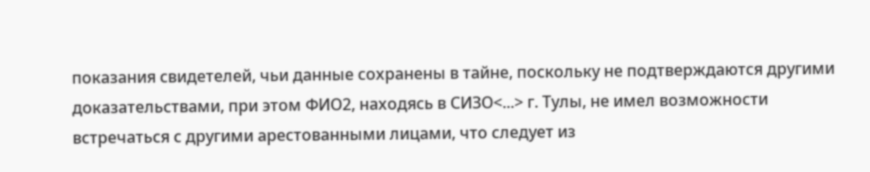показания свидетелей, чьи данные сохранены в тайне, поскольку не подтверждаются другими доказательствами, при этом ФИО2, находясь в СИЗО<...> г. Тулы, не имел возможности встречаться с другими арестованными лицами, что следует из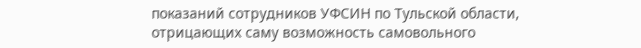показаний сотрудников УФСИН по Тульской области, отрицающих саму возможность самовольного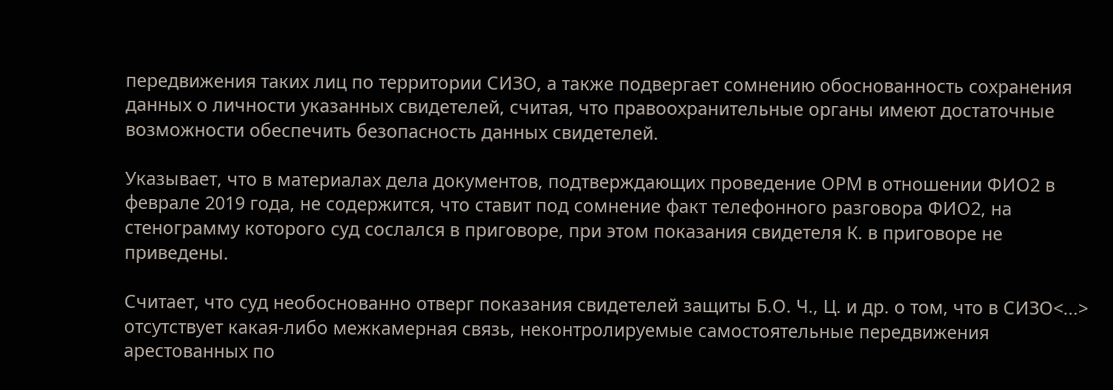передвижения таких лиц по территории СИЗО, а также подвергает сомнению обоснованность сохранения данных о личности указанных свидетелей, считая, что правоохранительные органы имеют достаточные возможности обеспечить безопасность данных свидетелей.

Указывает, что в материалах дела документов, подтверждающих проведение ОРМ в отношении ФИО2 в феврале 2019 года, не содержится, что ставит под сомнение факт телефонного разговора ФИО2, на стенограмму которого суд сослался в приговоре, при этом показания свидетеля К. в приговоре не приведены.

Считает, что суд необоснованно отверг показания свидетелей защиты Б.О. Ч., Ц. и др. о том, что в СИЗО<...> отсутствует какая-либо межкамерная связь, неконтролируемые самостоятельные передвижения арестованных по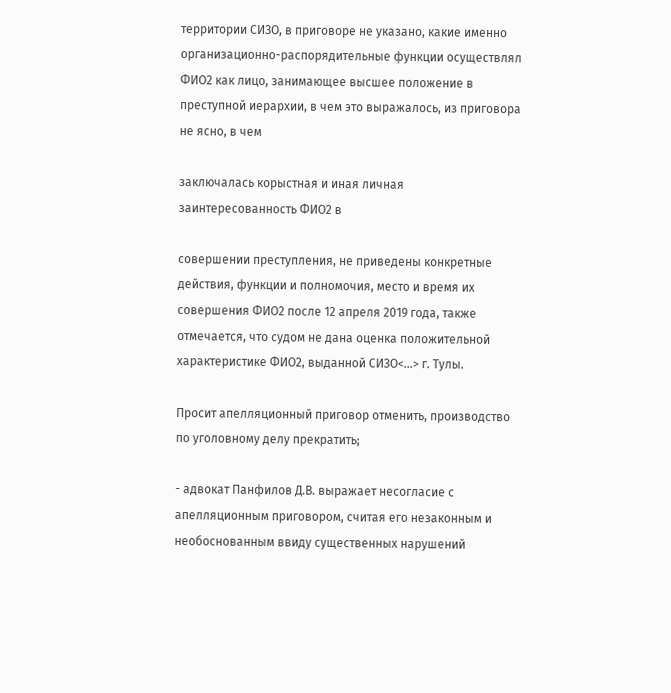территории СИЗО, в приговоре не указано, какие именно организационно-распорядительные функции осуществлял ФИО2 как лицо, занимающее высшее положение в преступной иерархии, в чем это выражалось, из приговора не ясно, в чем

заключалась корыстная и иная личная заинтересованность ФИО2 в

совершении преступления, не приведены конкретные действия, функции и полномочия, место и время их совершения ФИО2 после 12 апреля 2019 года, также отмечается, что судом не дана оценка положительной характеристике ФИО2, выданной СИЗО<...> г. Тулы.

Просит апелляционный приговор отменить, производство по уголовному делу прекратить;

- адвокат Панфилов Д.В. выражает несогласие с апелляционным приговором, считая его незаконным и необоснованным ввиду существенных нарушений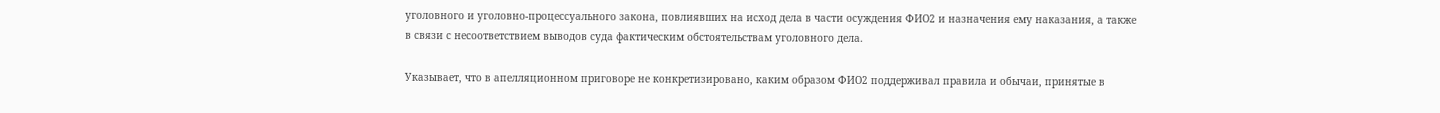уголовного и уголовно-процессуального закона, повлиявших на исход дела в части осуждения ФИО2 и назначения ему наказания, а также в связи с несоответствием выводов суда фактическим обстоятельствам уголовного дела.

Указывает, что в апелляционном приговоре не конкретизировано, каким образом ФИО2 поддерживал правила и обычаи, принятые в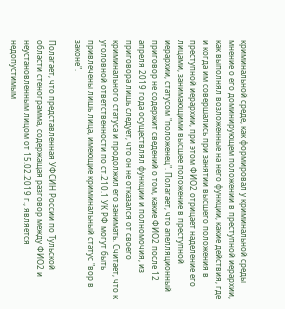криминальной среде, как формировал у криминальной среды мнение о его доминирующем положении в преступной иерархии, как выполнял возложенные на него функции, какие действия, где и когда им совершались при занятии высшего положения в преступной иерархии, при этом ФИО2 отрицает наделение его лицами, занимающими высшее положение в преступной иерархии, статусом "положенец". Полагает, что апелляционный приговор не содержит сведений о том, какие ФИО2 после 12 апреля 2019 года осуществлял функции и полномочия, из приговора лишь следует, что он не отказался от своего криминального статуса и продолжил его занимать. Считает, что к уголовной ответственности по ст.210.1 УК РФ могут быть привлечены лишь лица, имеющие криминальный статус "вор в законе".

Полагает, что представленная УФСИН России по Тульской области стенограмма, содержащая разговор между ФИО2 и неустановленным лицом от 15.02.2019 г., является недопустимым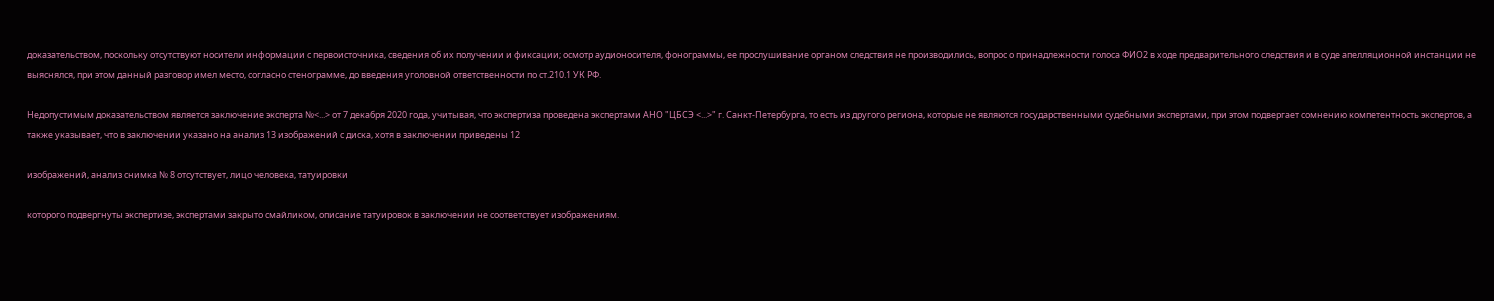доказательством, поскольку отсутствуют носители информации с первоисточника, сведения об их получении и фиксации; осмотр аудионосителя, фонограммы, ее прослушивание органом следствия не производились, вопрос о принадлежности голоса ФИО2 в ходе предварительного следствия и в суде апелляционной инстанции не выяснялся, при этом данный разговор имел место, согласно стенограмме, до введения уголовной ответственности по ст.210.1 УК РФ.

Недопустимым доказательством является заключение эксперта №<...> от 7 декабря 2020 года, учитывая, что экспертиза проведена экспертами АНО "ЦБСЭ <...>" г. Санкт-Петербурга, то есть из другого региона, которые не являются государственными судебными экспертами, при этом подвергает сомнению компетентность экспертов, а также указывает, что в заключении указано на анализ 13 изображений с диска, хотя в заключении приведены 12

изображений, анализ снимка № 8 отсутствует, лицо человека, татуировки

которого подвергнуты экспертизе, экспертами закрыто смайликом, описание татуировок в заключении не соответствует изображениям.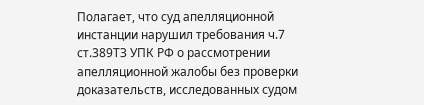Полагает, что суд апелляционной инстанции нарушил требования ч.7 ст.389ТЗ УПК РФ о рассмотрении апелляционной жалобы без проверки доказательств, исследованных судом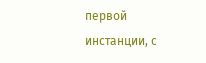первой инстанции, с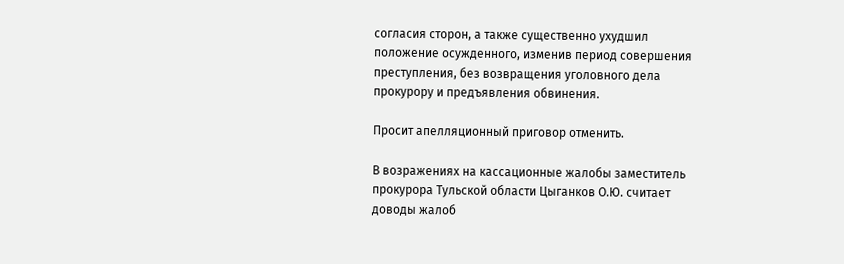согласия сторон, а также существенно ухудшил положение осужденного, изменив период совершения преступления, без возвращения уголовного дела прокурору и предъявления обвинения.

Просит апелляционный приговор отменить.

В возражениях на кассационные жалобы заместитель прокурора Тульской области Цыганков О.Ю. считает доводы жалоб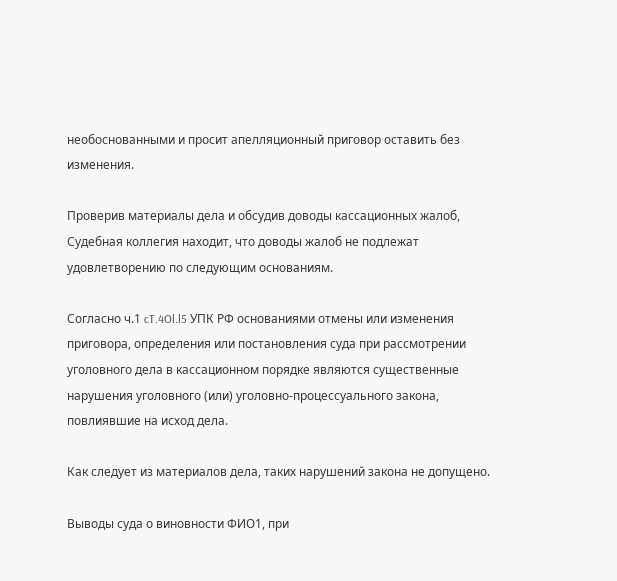необоснованными и просит апелляционный приговор оставить без изменения.

Проверив материалы дела и обсудив доводы кассационных жалоб, Судебная коллегия находит, что доводы жалоб не подлежат удовлетворению по следующим основаниям.

Согласно ч.1 cT.4Ol.l5 УПК РФ основаниями отмены или изменения приговора, определения или постановления суда при рассмотрении уголовного дела в кассационном порядке являются существенные нарушения уголовного (или) уголовно-процессуального закона, повлиявшие на исход дела.

Как следует из материалов дела, таких нарушений закона не допущено.

Выводы суда о виновности ФИО1, при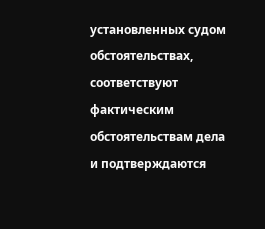установленных судом обстоятельствах, соответствуют фактическим обстоятельствам дела и подтверждаются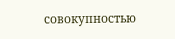совокупностью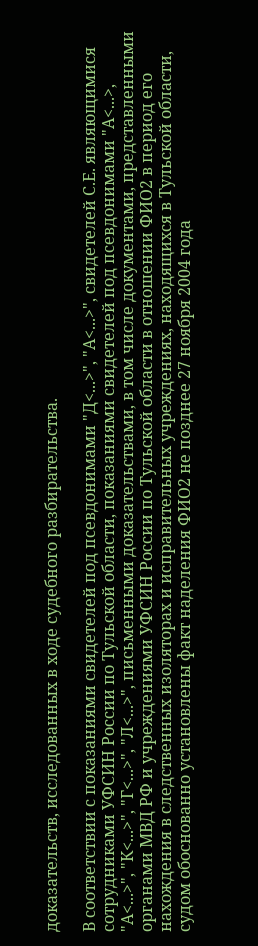доказательств, исследованных в ходе судебного разбирательства.

В соответствии с показаниями свидетелей под псевдонимами "Д<...>", "А<...>", свидетелей С.Е. являющимися сотрудниками УФСИН России по Тульской области, показаниями свидетелей под псевдонимами "А<...>, "А<...>", "К<...>", "Г<...>", "Л<...>", письменными доказательствами, в том числе документами, представленными органами МВД РФ и учреждениями УФСИН России по Тульской области в отношении ФИО2 в период его нахождения в следственных изоляторах и исправительных учреждениях, находящихся в Тульской области, судом обоснованно установлены факт наделения ФИО2 не позднее 27 ноября 2004 года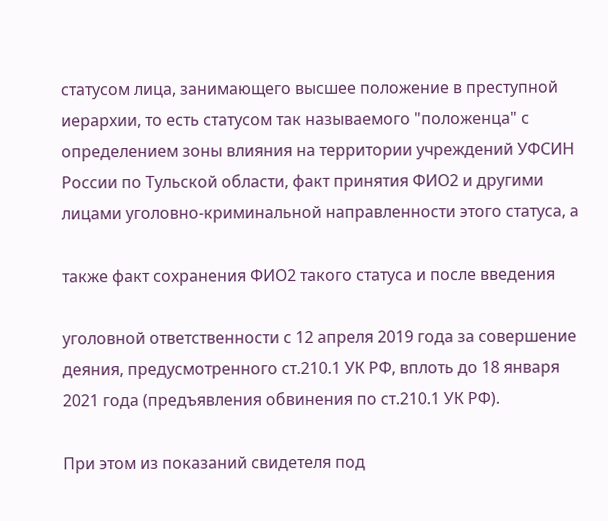статусом лица, занимающего высшее положение в преступной иерархии, то есть статусом так называемого "положенца" с определением зоны влияния на территории учреждений УФСИН России по Тульской области, факт принятия ФИО2 и другими лицами уголовно-криминальной направленности этого статуса, а

также факт сохранения ФИО2 такого статуса и после введения

уголовной ответственности с 12 апреля 2019 года за совершение деяния, предусмотренного ст.210.1 УК РФ, вплоть до 18 января 2021 года (предъявления обвинения по ст.210.1 УК РФ).

При этом из показаний свидетеля под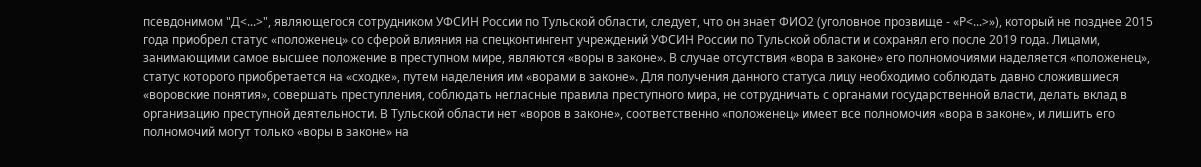псевдонимом "Д<...>", являющегося сотрудником УФСИН России по Тульской области, следует, что он знает ФИО2 (уголовное прозвище - «Р<...>»), который не позднее 2015 года приобрел статус «положенец» со сферой влияния на спецконтингент учреждений УФСИН России по Тульской области и сохранял его после 2019 года. Лицами, занимающими самое высшее положение в преступном мире, являются «воры в законе». В случае отсутствия «вора в законе» его полномочиями наделяется «положенец», статус которого приобретается на «сходке», путем наделения им «ворами в законе». Для получения данного статуса лицу необходимо соблюдать давно сложившиеся «воровские понятия», совершать преступления, соблюдать негласные правила преступного мира, не сотрудничать с органами государственной власти, делать вклад в организацию преступной деятельности. В Тульской области нет «воров в законе», соответственно «положенец» имеет все полномочия «вора в законе», и лишить его полномочий могут только «воры в законе» на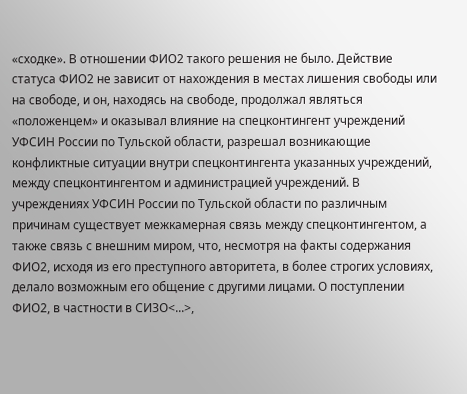«сходке». В отношении ФИО2 такого решения не было. Действие статуса ФИО2 не зависит от нахождения в местах лишения свободы или на свободе, и он, находясь на свободе, продолжал являться «положенцем» и оказывал влияние на спецконтингент учреждений УФСИН России по Тульской области, разрешал возникающие конфликтные ситуации внутри спецконтингента указанных учреждений, между спецконтингентом и администрацией учреждений. В учреждениях УФСИН России по Тульской области по различным причинам существует межкамерная связь между спецконтингентом, а также связь с внешним миром, что, несмотря на факты содержания ФИО2, исходя из его преступного авторитета, в более строгих условиях, делало возможным его общение с другими лицами. О поступлении ФИО2, в частности в СИЗО<...>,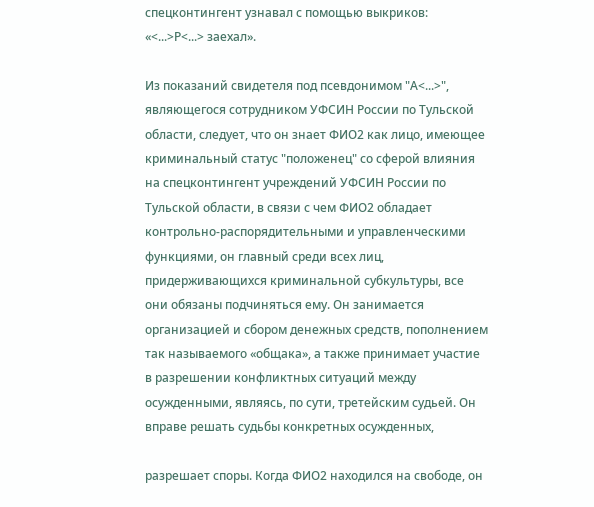спецконтингент узнавал с помощью выкриков: «<...>Р<...> заехал».

Из показаний свидетеля под псевдонимом "А<...>", являющегося сотрудником УФСИН России по Тульской области, следует, что он знает ФИО2 как лицо, имеющее криминальный статус "положенец" со сферой влияния на спецконтингент учреждений УФСИН России по Тульской области, в связи с чем ФИО2 обладает контрольно-распорядительными и управленческими функциями, он главный среди всех лиц, придерживающихся криминальной субкультуры, все они обязаны подчиняться ему. Он занимается организацией и сбором денежных средств, пополнением так называемого «общака», а также принимает участие в разрешении конфликтных ситуаций между осужденными, являясь, по сути, третейским судьей. Он вправе решать судьбы конкретных осужденных,

разрешает споры. Когда ФИО2 находился на свободе, он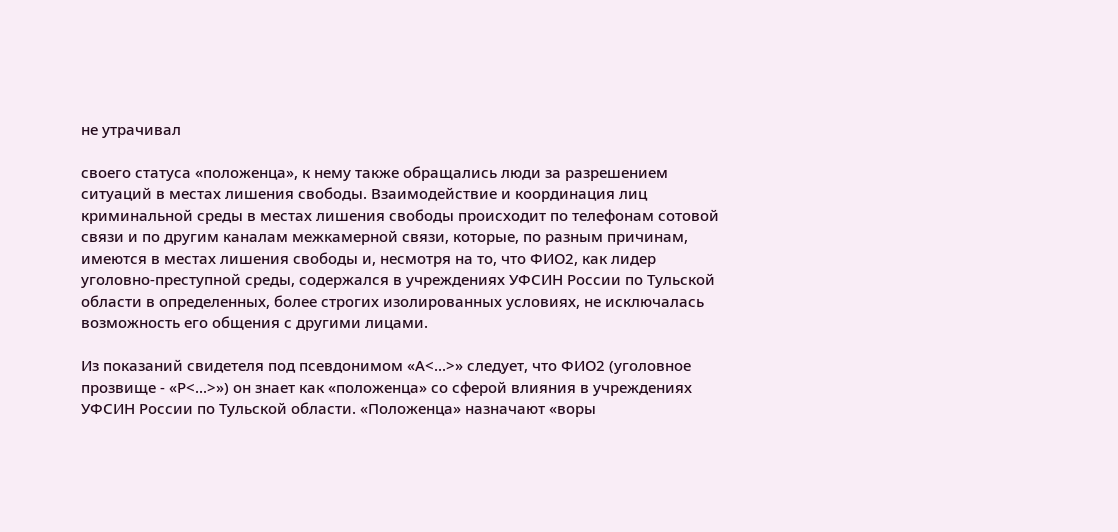не утрачивал

своего статуса «положенца», к нему также обращались люди за разрешением ситуаций в местах лишения свободы. Взаимодействие и координация лиц криминальной среды в местах лишения свободы происходит по телефонам сотовой связи и по другим каналам межкамерной связи, которые, по разным причинам, имеются в местах лишения свободы и, несмотря на то, что ФИО2, как лидер уголовно-преступной среды, содержался в учреждениях УФСИН России по Тульской области в определенных, более строгих изолированных условиях, не исключалась возможность его общения с другими лицами.

Из показаний свидетеля под псевдонимом «А<...>» следует, что ФИО2 (уголовное прозвище - «Р<...>») он знает как «положенца» со сферой влияния в учреждениях УФСИН России по Тульской области. «Положенца» назначают «воры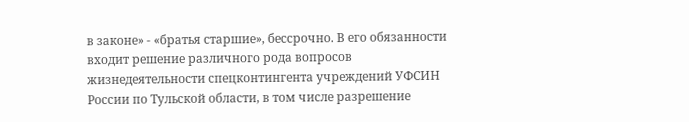в законе» - «братья старшие», бессрочно. В его обязанности входит решение различного рода вопросов жизнедеятельности спецконтингента учреждений УФСИН России по Тульской области, в том числе разрешение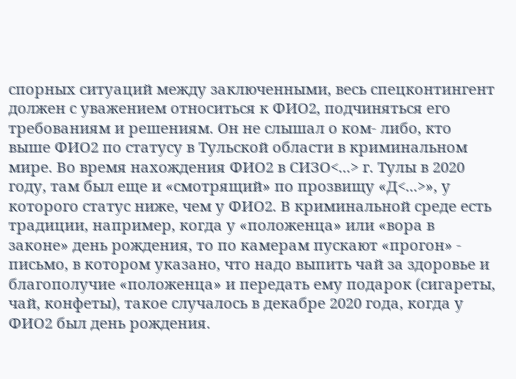спорных ситуаций между заключенными, весь спецконтингент должен с уважением относиться к ФИО2, подчиняться его требованиям и решениям. Он не слышал о ком- либо, кто выше ФИО2 по статусу в Тульской области в криминальном мире. Во время нахождения ФИО2 в СИЗО<...> г. Тулы в 2020 году, там был еще и «смотрящий» по прозвищу «Д<...>», у которого статус ниже, чем у ФИО2. В криминальной среде есть традиции, например, когда у «положенца» или «вора в законе» день рождения, то по камерам пускают «прогон» - письмо, в котором указано, что надо выпить чай за здоровье и благополучие «положенца» и передать ему подарок (сигареты, чай, конфеты), такое случалось в декабре 2020 года, когда у ФИО2 был день рождения.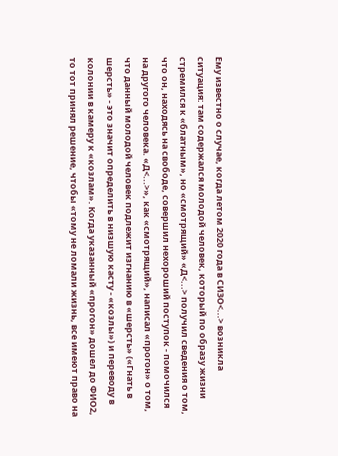Ему известно о случае, когда летом 2020 года в СИЗО<...> возникла ситуация: там содержался молодой человек, который по образу жизни стремился к «блатным», но «смотрящий» «Д<...> получил сведения о том, что он, находясь на свободе, совершил нехороший поступок - помочился на другого человека. «Д<...>», как «смотрящий», написал «прогон» о том, что данный молодой человек подлежит изгнанию в «шерсть» («Гнать в шерсть» - это значит определить в низшую касту - «козлы») и переводу в колонии в камеру к «козлам». Когда указанный «прогон» дошел до ФИО2, то тот принял решение, чтобы «тому не ломали жизнь, все имеют право на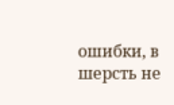ошибки, в шерсть не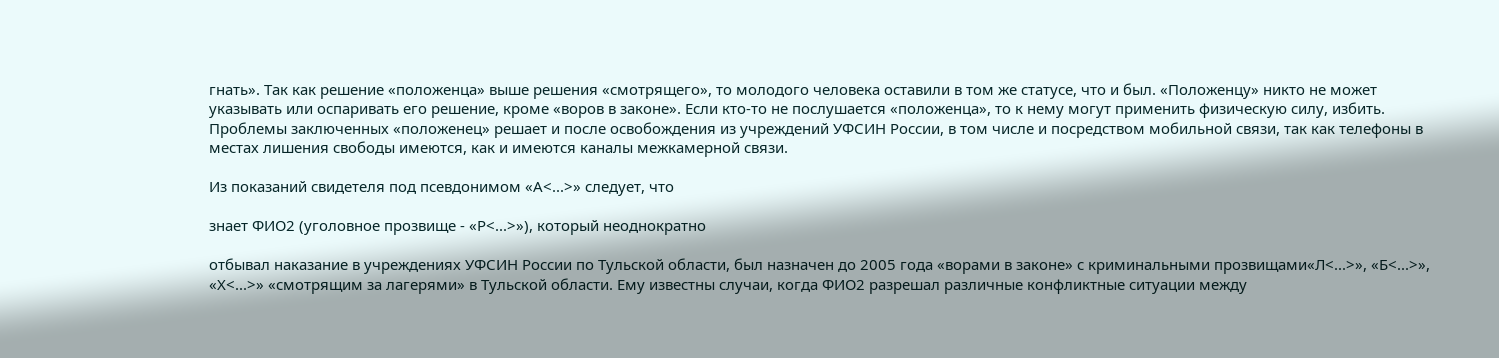гнать». Так как решение «положенца» выше решения «смотрящего», то молодого человека оставили в том же статусе, что и был. «Положенцу» никто не может указывать или оспаривать его решение, кроме «воров в законе». Если кто-то не послушается «положенца», то к нему могут применить физическую силу, избить. Проблемы заключенных «положенец» решает и после освобождения из учреждений УФСИН России, в том числе и посредством мобильной связи, так как телефоны в местах лишения свободы имеются, как и имеются каналы межкамерной связи.

Из показаний свидетеля под псевдонимом «А<...>» следует, что

знает ФИО2 (уголовное прозвище - «Р<...>»), который неоднократно

отбывал наказание в учреждениях УФСИН России по Тульской области, был назначен до 2005 года «ворами в законе» с криминальными прозвищами«Л<...>», «Б<...>», «Х<...>» «смотрящим за лагерями» в Тульской области. Ему известны случаи, когда ФИО2 разрешал различные конфликтные ситуации между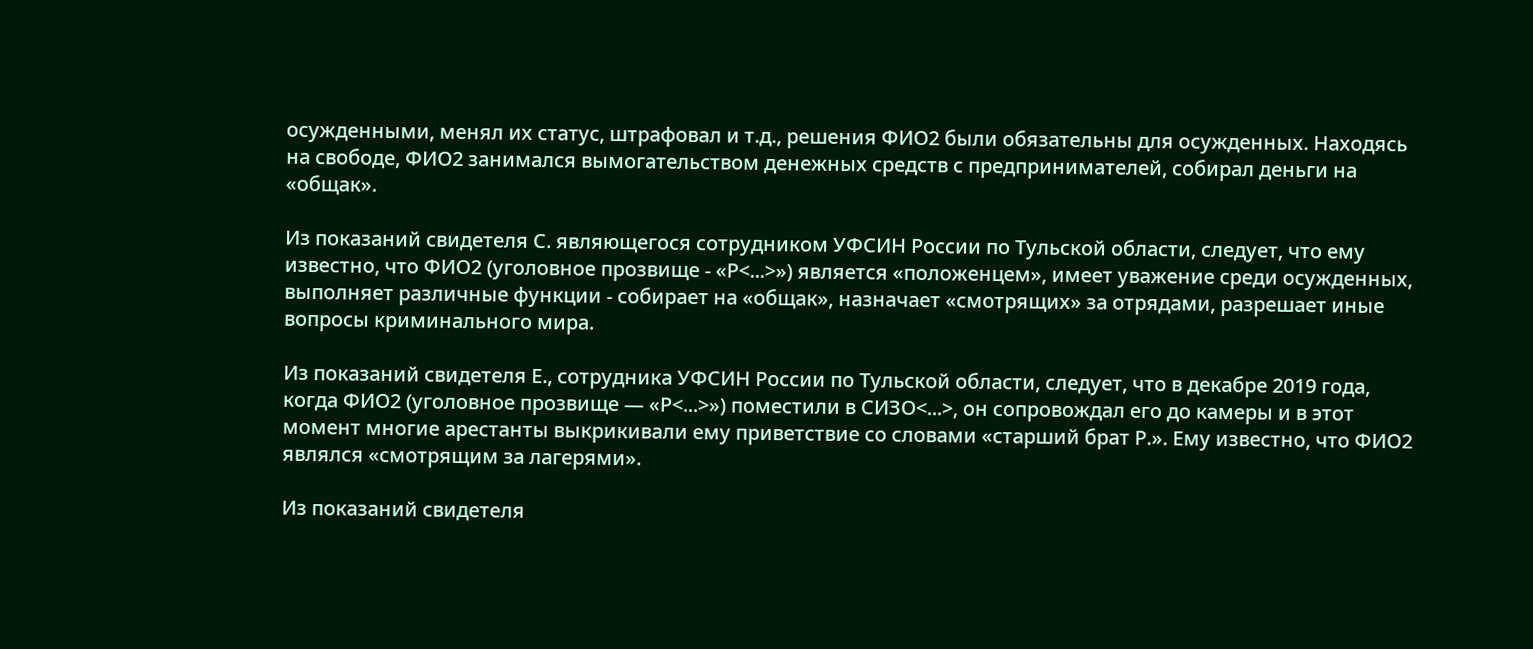осужденными, менял их статус, штрафовал и т.д., решения ФИО2 были обязательны для осужденных. Находясь на свободе, ФИО2 занимался вымогательством денежных средств с предпринимателей, собирал деньги на «общак».

Из показаний свидетеля С. являющегося сотрудником УФСИН России по Тульской области, следует, что ему известно, что ФИО2 (уголовное прозвище - «Р<...>») является «положенцем», имеет уважение среди осужденных, выполняет различные функции - собирает на «общак», назначает «смотрящих» за отрядами, разрешает иные вопросы криминального мира.

Из показаний свидетеля Е., сотрудника УФСИН России по Тульской области, следует, что в декабре 2019 года, когда ФИО2 (уголовное прозвище — «Р<...>») поместили в СИЗО<...>, он сопровождал его до камеры и в этот момент многие арестанты выкрикивали ему приветствие со словами «старший брат Р.». Ему известно, что ФИО2 являлся «смотрящим за лагерями».

Из показаний свидетеля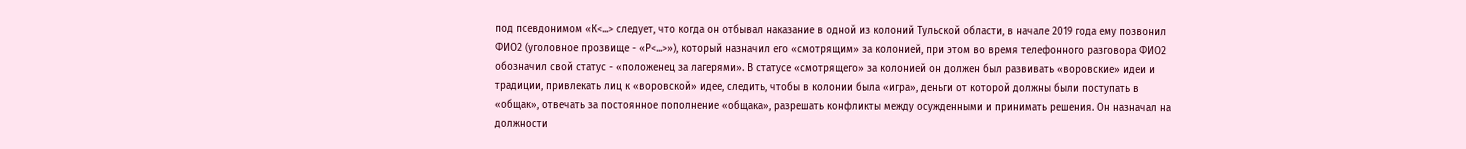под псевдонимом «К<...> следует, что когда он отбывал наказание в одной из колоний Тульской области, в начале 2019 года ему позвонил ФИО2 (уголовное прозвище - «Р<...>»), который назначил его «смотрящим» за колонией, при этом во время телефонного разговора ФИО2 обозначил свой статус - «положенец за лагерями». В статусе «смотрящего» за колонией он должен был развивать «воровские» идеи и традиции, привлекать лиц к «воровской» идее, следить, чтобы в колонии была «игра», деньги от которой должны были поступать в «общак», отвечать за постоянное пополнение «общака», разрешать конфликты между осужденными и принимать решения. Он назначал на должности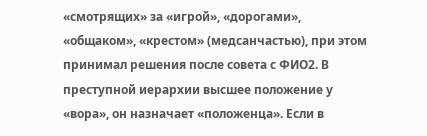«смотрящих» за «игрой», «дорогами», «общаком», «крестом» (медсанчастью), при этом принимал решения после совета с ФИО2. В преступной иерархии высшее положение у «вора», он назначает «положенца». Если в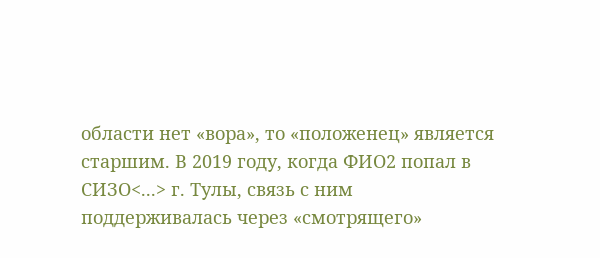области нет «вора», то «положенец» является старшим. В 2019 году, когда ФИО2 попал в СИЗО<...> г. Тулы, связь с ним поддерживалась через «смотрящего»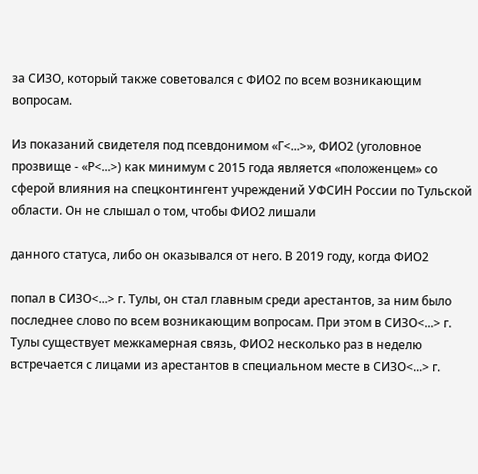за СИЗО, который также советовался с ФИО2 по всем возникающим вопросам.

Из показаний свидетеля под псевдонимом «Г<...>», ФИО2 (уголовное прозвище - «Р<...>) как минимум с 2015 года является «положенцем» со сферой влияния на спецконтингент учреждений УФСИН России по Тульской области. Он не слышал о том, чтобы ФИО2 лишали

данного статуса, либо он оказывался от него. В 2019 году, когда ФИО2

попал в СИЗО<...> г. Тулы, он стал главным среди арестантов, за ним было последнее слово по всем возникающим вопросам. При этом в СИЗО<...> г. Тулы существует межкамерная связь, ФИО2 несколько раз в неделю встречается с лицами из арестантов в специальном месте в СИЗО<...> г.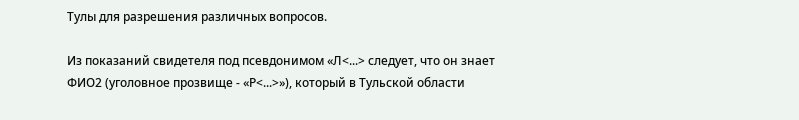Тулы для разрешения различных вопросов.

Из показаний свидетеля под псевдонимом «Л<...> следует, что он знает ФИО2 (уголовное прозвище - «Р<...>»), который в Тульской области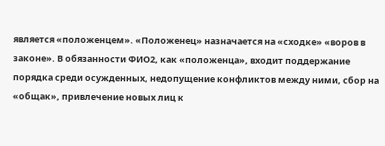является «положенцем». «Положенец» назначается на «сходке» «воров в законе». В обязанности ФИО2, как «положенца», входит поддержание порядка среди осужденных, недопущение конфликтов между ними, сбор на «общак», привлечение новых лиц к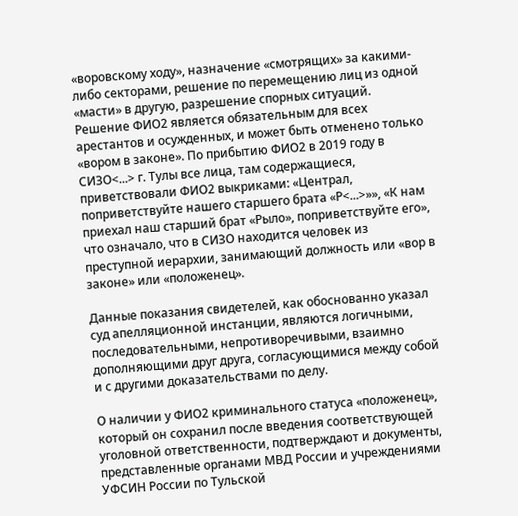«воровскому ходу», назначение «смотрящих» за какими-либо секторами, решение по перемещению лиц из одной «масти» в другую, разрешение спорных ситуаций. Решение ФИО2 является обязательным для всех арестантов и осужденных, и может быть отменено только «вором в законе». По прибытию ФИО2 в 2019 году в СИЗО<...> г. Тулы все лица, там содержащиеся, приветствовали ФИО2 выкриками: «Централ, поприветствуйте нашего старшего брата «Р<...>»», «К нам приехал наш старший брат «Рыло», поприветствуйте его», что означало, что в СИЗО находится человек из преступной иерархии, занимающий должность или «вор в законе» или «положенец».

Данные показания свидетелей, как обоснованно указал суд апелляционной инстанции, являются логичными, последовательными, непротиворечивыми, взаимно дополняющими друг друга, согласующимися между собой и с другими доказательствами по делу.

О наличии у ФИО2 криминального статуса «положенец», который он сохранил после введения соответствующей уголовной ответственности, подтверждают и документы, представленные органами МВД России и учреждениями УФСИН России по Тульской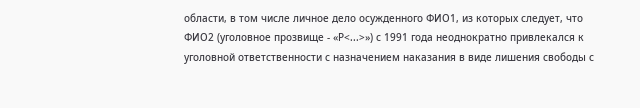области, в том числе личное дело осужденного ФИО1, из которых следует, что ФИО2 (уголовное прозвище - «Р<...>») с 1991 года неоднократно привлекался к уголовной ответственности с назначением наказания в виде лишения свободы с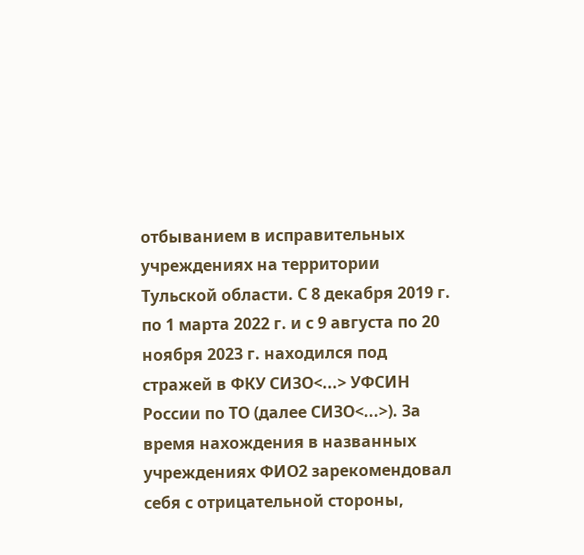отбыванием в исправительных учреждениях на территории Тульской области. С 8 декабря 2019 г. по 1 марта 2022 г. и с 9 августа по 20 ноября 2023 г. находился под стражей в ФКУ СИЗО<...> УФСИН России по ТО (далее СИЗО<...>). За время нахождения в названных учреждениях ФИО2 зарекомендовал себя с отрицательной стороны,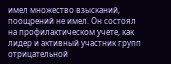имел множество взысканий, поощрений не имел. Он состоял на профилактическом учете, как лидер и активный участник групп отрицательной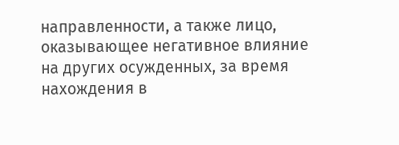направленности, а также лицо, оказывающее негативное влияние на других осужденных, за время нахождения в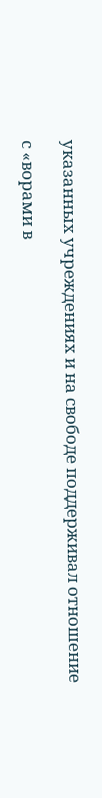указанных учреждениях и на свободе поддерживал отношение

с «ворами в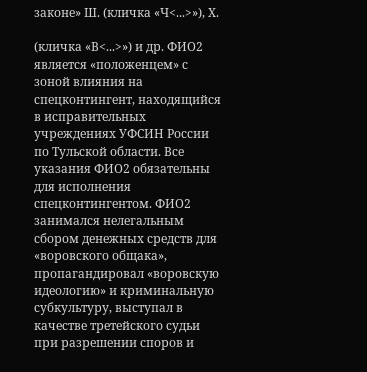законе» Ш. (кличка «Ч<...>»), Х.

(кличка «В<...>») и др. ФИО2 является «положенцем» с зоной влияния на спецконтингент, находящийся в исправительных учреждениях УФСИН России по Тульской области. Все указания ФИО2 обязательны для исполнения спецконтингентом. ФИО2 занимался нелегальным сбором денежных средств для «воровского общака», пропагандировал «воровскую идеологию» и криминальную субкультуру, выступал в качестве третейского судьи при разрешении споров и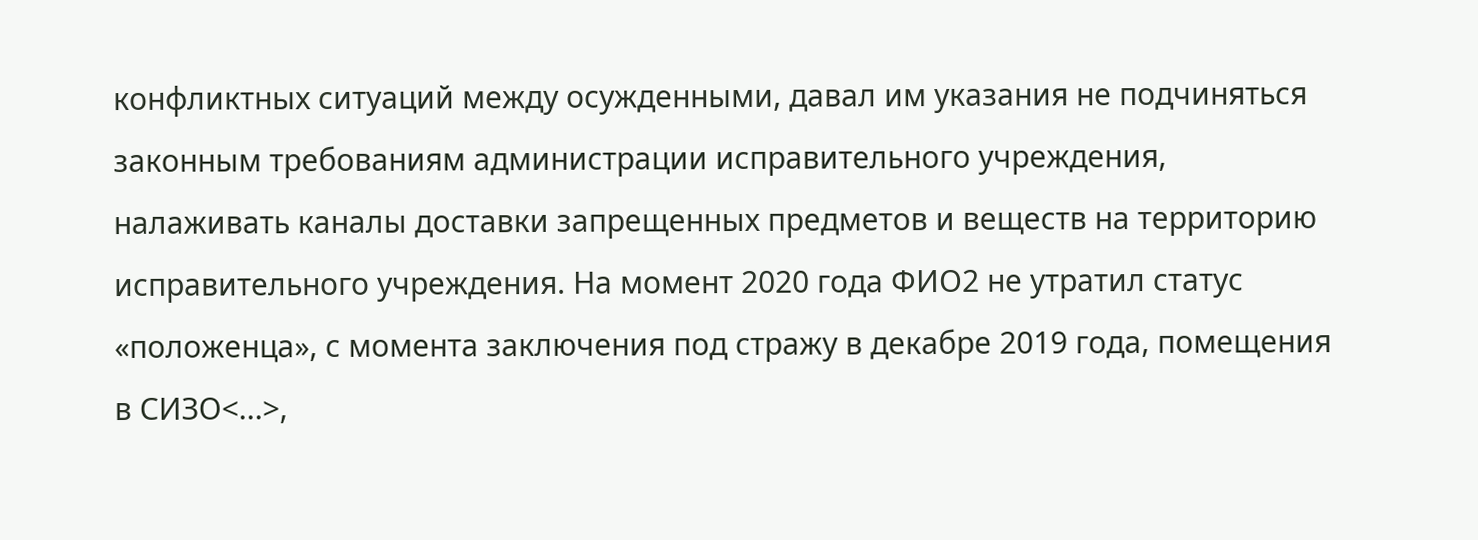конфликтных ситуаций между осужденными, давал им указания не подчиняться законным требованиям администрации исправительного учреждения, налаживать каналы доставки запрещенных предметов и веществ на территорию исправительного учреждения. На момент 2020 года ФИО2 не утратил статус «положенца», с момента заключения под стражу в декабре 2019 года, помещения в СИЗО<...>,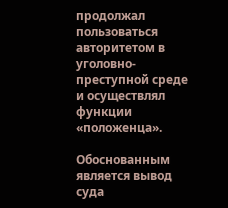продолжал пользоваться авторитетом в уголовно-преступной среде и осуществлял функции «положенца».

Обоснованным является вывод суда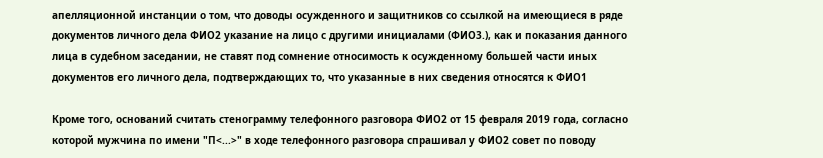апелляционной инстанции о том, что доводы осужденного и защитников со ссылкой на имеющиеся в ряде документов личного дела ФИО2 указание на лицо с другими инициалами (ФИО3.), как и показания данного лица в судебном заседании, не ставят под сомнение относимость к осужденному большей части иных документов его личного дела, подтверждающих то, что указанные в них сведения относятся к ФИО1

Кроме того, оснований считать стенограмму телефонного разговора ФИО2 от 15 февраля 2019 года, согласно которой мужчина по имени "П<...>" в ходе телефонного разговора спрашивал у ФИО2 совет по поводу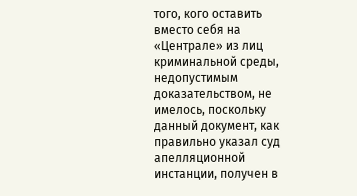того, кого оставить вместо себя на «Централе» из лиц криминальной среды, недопустимым доказательством, не имелось, поскольку данный документ, как правильно указал суд апелляционной инстанции, получен в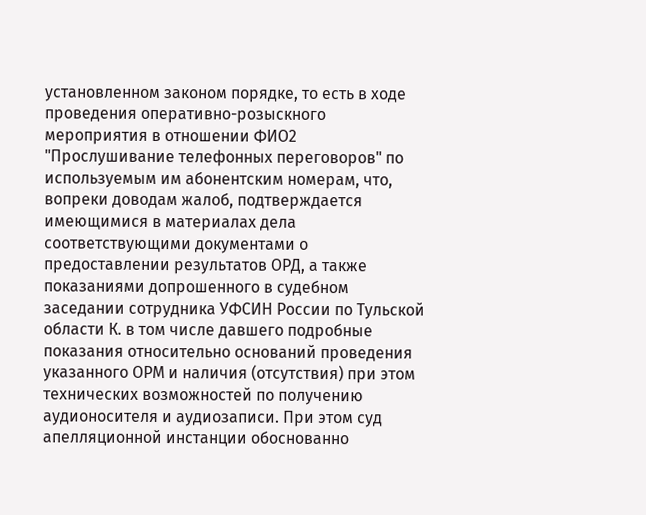установленном законом порядке, то есть в ходе проведения оперативно-розыскного мероприятия в отношении ФИО2 "Прослушивание телефонных переговоров" по используемым им абонентским номерам, что, вопреки доводам жалоб, подтверждается имеющимися в материалах дела соответствующими документами о предоставлении результатов ОРД, а также показаниями допрошенного в судебном заседании сотрудника УФСИН России по Тульской области К. в том числе давшего подробные показания относительно оснований проведения указанного ОРМ и наличия (отсутствия) при этом технических возможностей по получению аудионосителя и аудиозаписи. При этом суд апелляционной инстанции обоснованно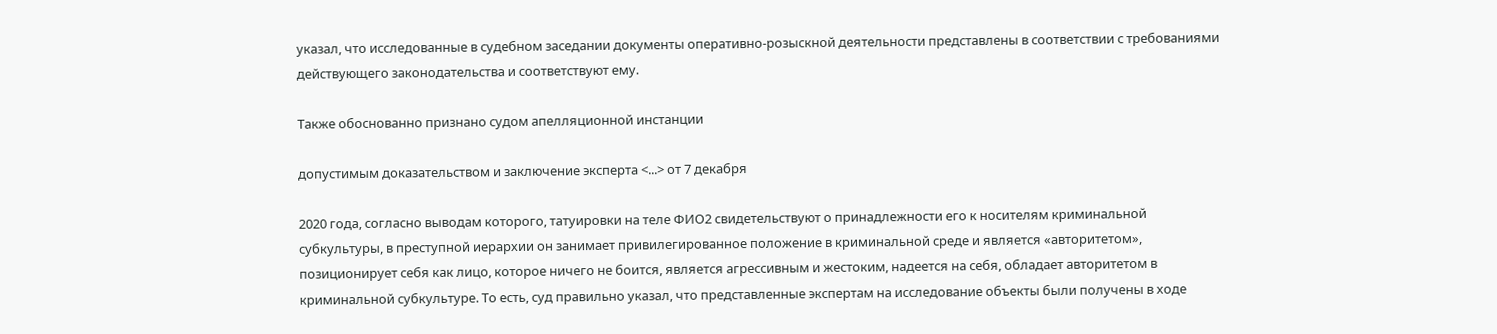указал, что исследованные в судебном заседании документы оперативно-розыскной деятельности представлены в соответствии с требованиями действующего законодательства и соответствуют ему.

Также обоснованно признано судом апелляционной инстанции

допустимым доказательством и заключение эксперта <...> от 7 декабря

2020 года, согласно выводам которого, татуировки на теле ФИО2 свидетельствуют о принадлежности его к носителям криминальной субкультуры, в преступной иерархии он занимает привилегированное положение в криминальной среде и является «авторитетом», позиционирует себя как лицо, которое ничего не боится, является агрессивным и жестоким, надеется на себя, обладает авторитетом в криминальной субкультуре. То есть, суд правильно указал, что представленные экспертам на исследование объекты были получены в ходе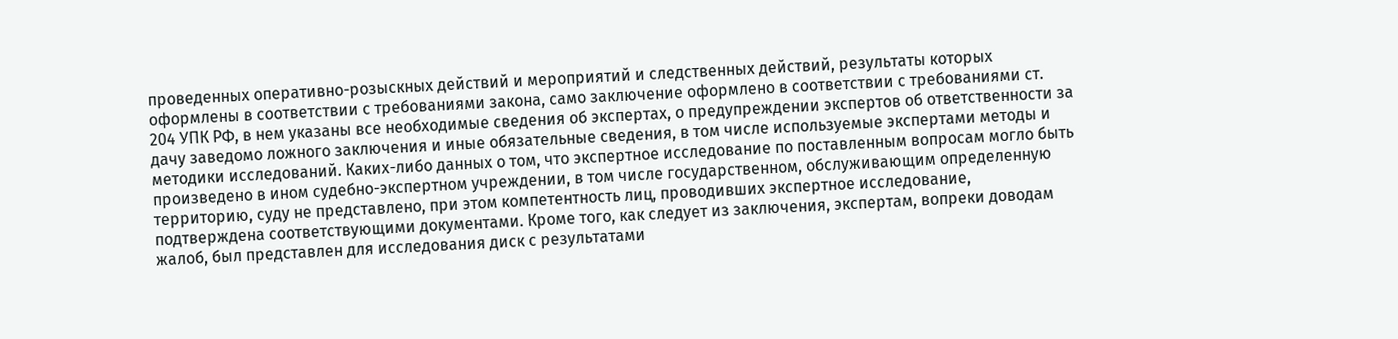проведенных оперативно-розыскных действий и мероприятий и следственных действий, результаты которых оформлены в соответствии с требованиями закона, само заключение оформлено в соответствии с требованиями ст. 204 УПК РФ, в нем указаны все необходимые сведения об экспертах, о предупреждении экспертов об ответственности за дачу заведомо ложного заключения и иные обязательные сведения, в том числе используемые экспертами методы и методики исследований. Каких-либо данных о том, что экспертное исследование по поставленным вопросам могло быть произведено в ином судебно-экспертном учреждении, в том числе государственном, обслуживающим определенную территорию, суду не представлено, при этом компетентность лиц, проводивших экспертное исследование, подтверждена соответствующими документами. Кроме того, как следует из заключения, экспертам, вопреки доводам жалоб, был представлен для исследования диск с результатами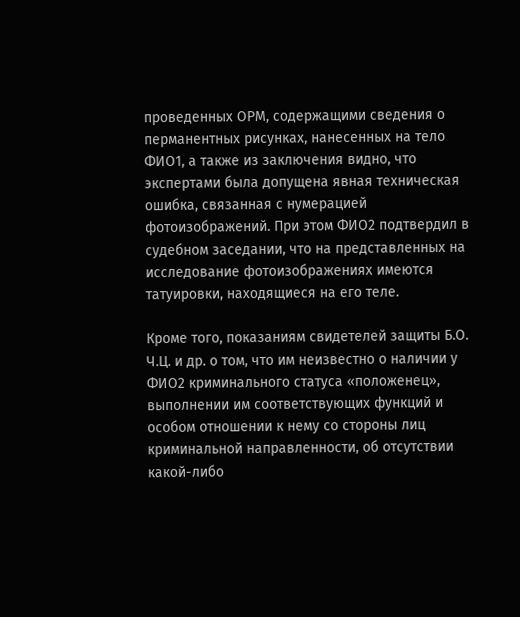проведенных ОРМ, содержащими сведения о перманентных рисунках, нанесенных на тело ФИО1, а также из заключения видно, что экспертами была допущена явная техническая ошибка, связанная с нумерацией фотоизображений. При этом ФИО2 подтвердил в судебном заседании, что на представленных на исследование фотоизображениях имеются татуировки, находящиеся на его теле.

Кроме того, показаниям свидетелей защиты Б.О. Ч.Ц. и др. о том, что им неизвестно о наличии у ФИО2 криминального статуса «положенец», выполнении им соответствующих функций и особом отношении к нему со стороны лиц криминальной направленности, об отсутствии какой-либо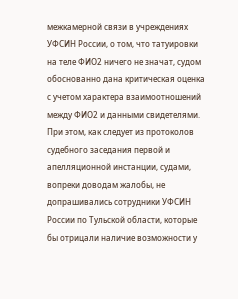межкамерной связи в учреждениях УФСИН России, о том, что татуировки на теле ФИО2 ничего не значат, судом обоснованно дана критическая оценка с учетом характера взаимоотношений между ФИО2 и данными свидетелями. При этом, как следует из протоколов судебного заседания первой и апелляционной инстанции, судами, вопреки доводам жалобы, не допрашивались сотрудники УФСИН России по Тульской области, которые бы отрицали наличие возможности у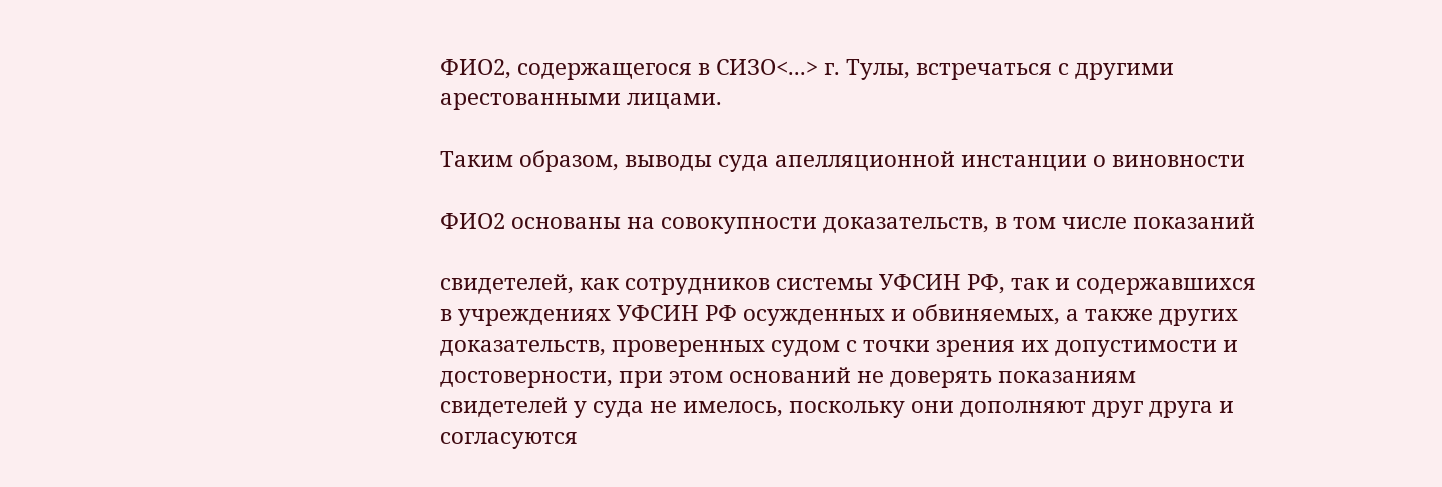ФИО2, содержащегося в СИЗО<...> г. Тулы, встречаться с другими арестованными лицами.

Таким образом, выводы суда апелляционной инстанции о виновности

ФИО2 основаны на совокупности доказательств, в том числе показаний

свидетелей, как сотрудников системы УФСИН РФ, так и содержавшихся в учреждениях УФСИН РФ осужденных и обвиняемых, а также других доказательств, проверенных судом с точки зрения их допустимости и достоверности, при этом оснований не доверять показаниям свидетелей у суда не имелось, поскольку они дополняют друг друга и согласуются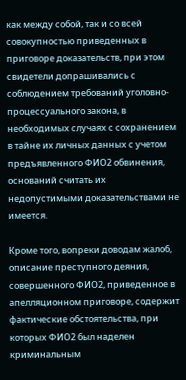как между собой, так и со всей совокупностью приведенных в приговоре доказательств, при этом свидетели допрашивались с соблюдением требований уголовно-процессуального закона, в необходимых случаях с сохранением в тайне их личных данных с учетом предъявленного ФИО2 обвинения, оснований считать их недопустимыми доказательствами не имеется.

Кроме того, вопреки доводам жалоб, описание преступного деяния, совершенного ФИО2, приведенное в апелляционном приговоре, содержит фактические обстоятельства, при которых ФИО2 был наделен криминальным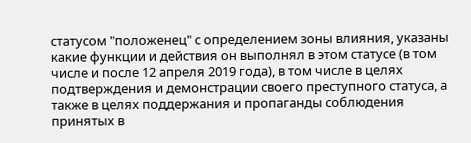статусом "положенец" с определением зоны влияния, указаны какие функции и действия он выполнял в этом статусе (в том числе и после 12 апреля 2019 года), в том числе в целях подтверждения и демонстрации своего преступного статуса, а также в целях поддержания и пропаганды соблюдения принятых в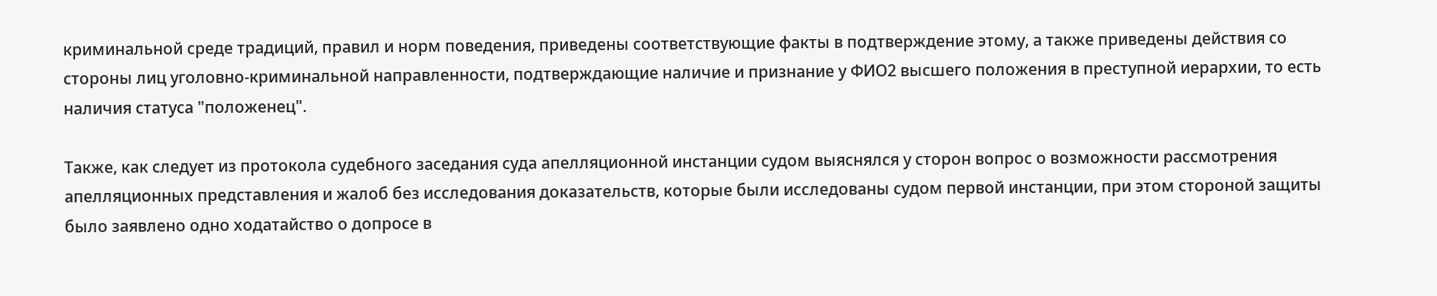криминальной среде традиций, правил и норм поведения, приведены соответствующие факты в подтверждение этому, а также приведены действия со стороны лиц уголовно-криминальной направленности, подтверждающие наличие и признание у ФИО2 высшего положения в преступной иерархии, то есть наличия статуса "положенец".

Также, как следует из протокола судебного заседания суда апелляционной инстанции судом выяснялся у сторон вопрос о возможности рассмотрения апелляционных представления и жалоб без исследования доказательств, которые были исследованы судом первой инстанции, при этом стороной защиты было заявлено одно ходатайство о допросе в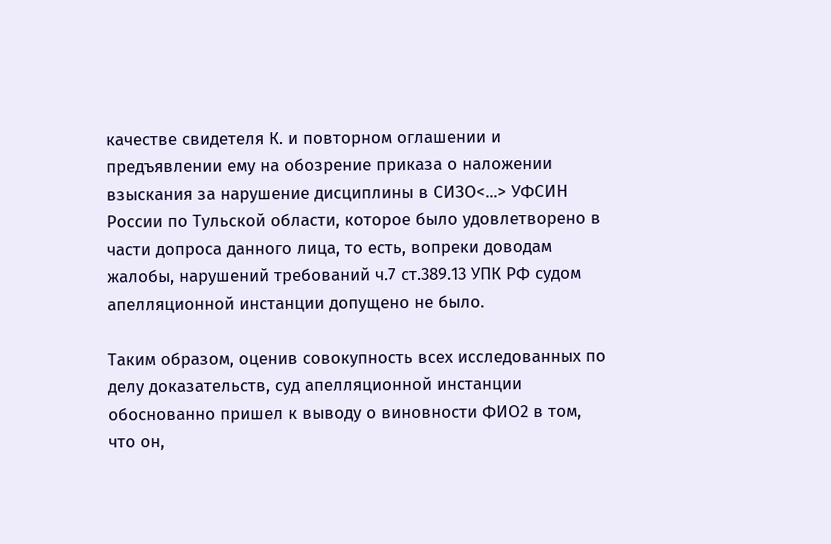качестве свидетеля К. и повторном оглашении и предъявлении ему на обозрение приказа о наложении взыскания за нарушение дисциплины в СИЗО<...> УФСИН России по Тульской области, которое было удовлетворено в части допроса данного лица, то есть, вопреки доводам жалобы, нарушений требований ч.7 ст.389.13 УПК РФ судом апелляционной инстанции допущено не было.

Таким образом, оценив совокупность всех исследованных по делу доказательств, суд апелляционной инстанции обоснованно пришел к выводу о виновности ФИО2 в том, что он,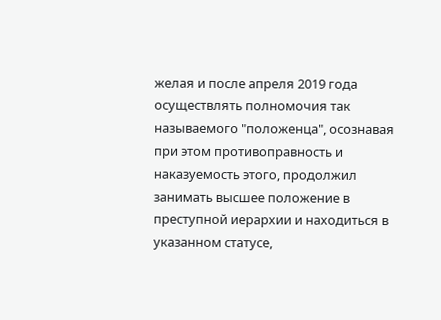желая и после апреля 2019 года осуществлять полномочия так называемого "положенца", осознавая при этом противоправность и наказуемость этого, продолжил занимать высшее положение в преступной иерархии и находиться в указанном статусе,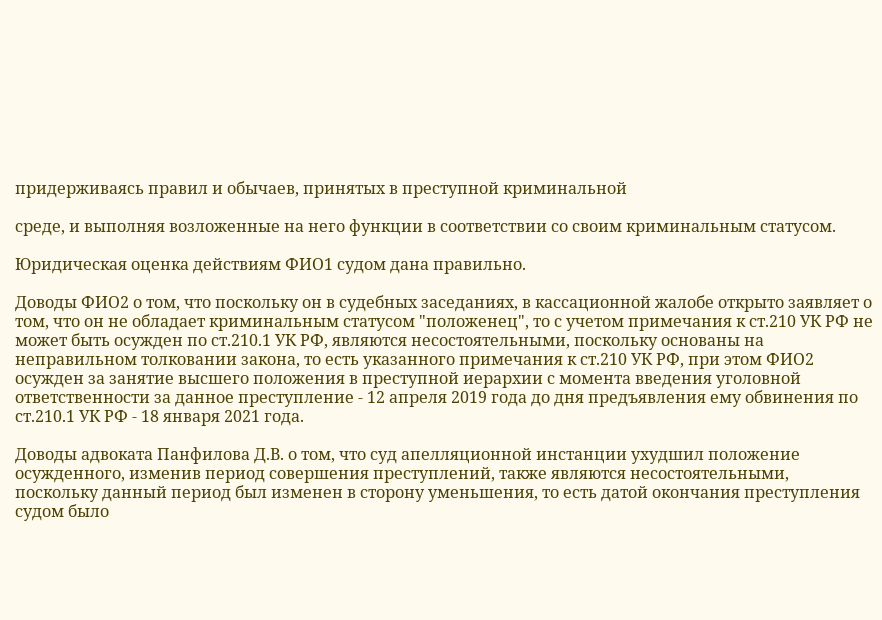придерживаясь правил и обычаев, принятых в преступной криминальной

среде, и выполняя возложенные на него функции в соответствии со своим криминальным статусом.

Юридическая оценка действиям ФИО1 судом дана правильно.

Доводы ФИО2 о том, что поскольку он в судебных заседаниях, в кассационной жалобе открыто заявляет о том, что он не обладает криминальным статусом "положенец", то с учетом примечания к ст.210 УК РФ не может быть осужден по ст.210.1 УК РФ, являются несостоятельными, поскольку основаны на неправильном толковании закона, то есть указанного примечания к ст.210 УК РФ, при этом ФИО2 осужден за занятие высшего положения в преступной иерархии с момента введения уголовной ответственности за данное преступление - 12 апреля 2019 года до дня предъявления ему обвинения по ст.210.1 УК РФ - 18 января 2021 года.

Доводы адвоката Панфилова Д.В. о том, что суд апелляционной инстанции ухудшил положение осужденного, изменив период совершения преступлений, также являются несостоятельными, поскольку данный период был изменен в сторону уменьшения, то есть датой окончания преступления судом было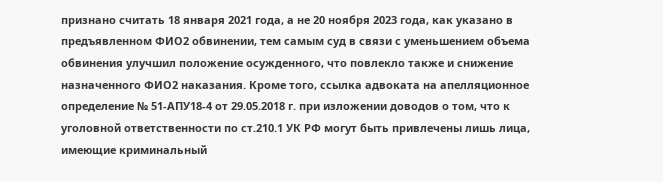признано считать 18 января 2021 года, а не 20 ноября 2023 года, как указано в предъявленном ФИО2 обвинении, тем самым суд в связи с уменьшением объема обвинения улучшил положение осужденного, что повлекло также и снижение назначенного ФИО2 наказания. Кроме того, ссылка адвоката на апелляционное определение № 51-АПУ18-4 от 29.05.2018 г. при изложении доводов о том, что к уголовной ответственности по ст.210.1 УК РФ могут быть привлечены лишь лица, имеющие криминальный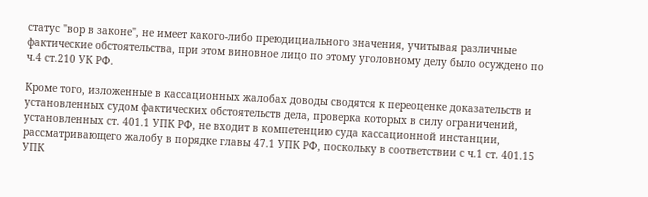статус "вор в законе", не имеет какого-либо преюдициального значения, учитывая различные фактические обстоятельства, при этом виновное лицо по этому уголовному делу было осуждено по ч.4 ст.210 УК РФ.

Кроме того, изложенные в кассационных жалобах доводы сводятся к переоценке доказательств и установленных судом фактических обстоятельств дела, проверка которых в силу ограничений, установленных ст. 401.1 УПК РФ, не входит в компетенцию суда кассационной инстанции, рассматривающего жалобу в порядке главы 47.1 УПК РФ, поскольку в соответствии с ч.1 ст. 401.15 УПК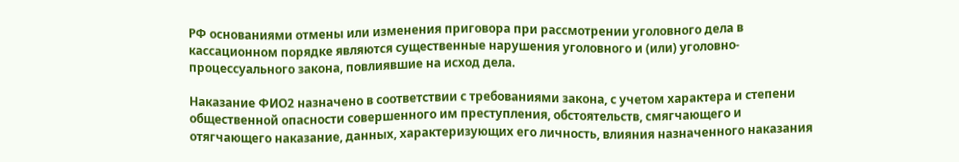РФ основаниями отмены или изменения приговора при рассмотрении уголовного дела в кассационном порядке являются существенные нарушения уголовного и (или) уголовно-процессуального закона, повлиявшие на исход дела.

Наказание ФИО2 назначено в соответствии с требованиями закона, с учетом характера и степени общественной опасности совершенного им преступления, обстоятельств, смягчающего и отягчающего наказание, данных, характеризующих его личность, влияния назначенного наказания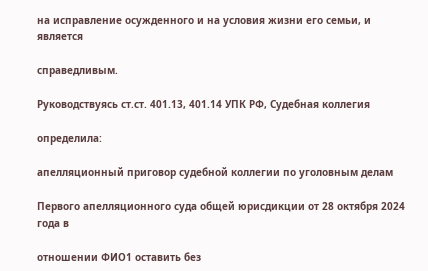на исправление осужденного и на условия жизни его семьи, и является

справедливым.

Руководствуясь ст.ст. 401.13, 401.14 УПК РФ, Судебная коллегия

определила:

апелляционный приговор судебной коллегии по уголовным делам

Первого апелляционного суда общей юрисдикции от 28 октября 2024 года в

отношении ФИО1 оставить без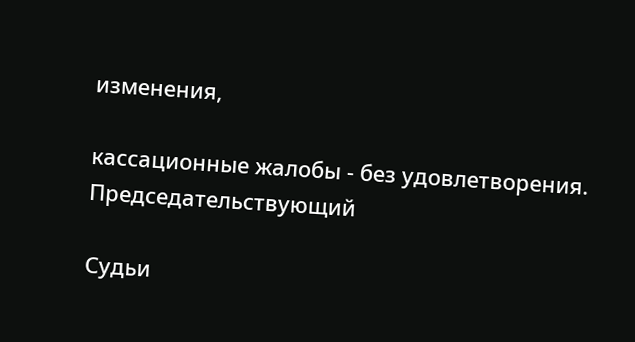изменения,

кассационные жалобы - без удовлетворения. Председательствующий

Судьи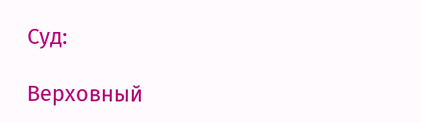Суд:

Верховный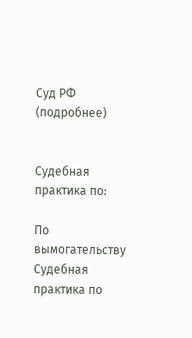Суд РФ (подробнее)


Судебная практика по:

По вымогательству
Судебная практика по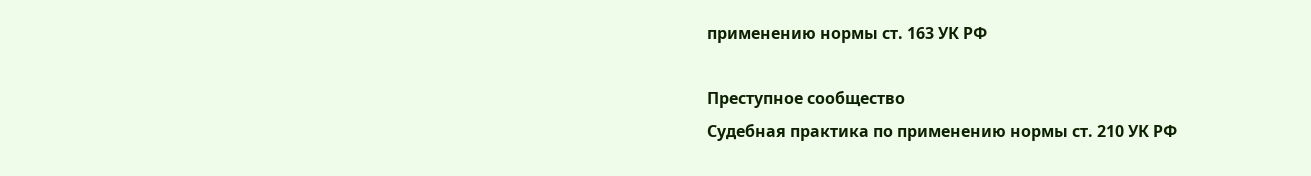применению нормы ст. 163 УК РФ

Преступное сообщество
Судебная практика по применению нормы ст. 210 УК РФ